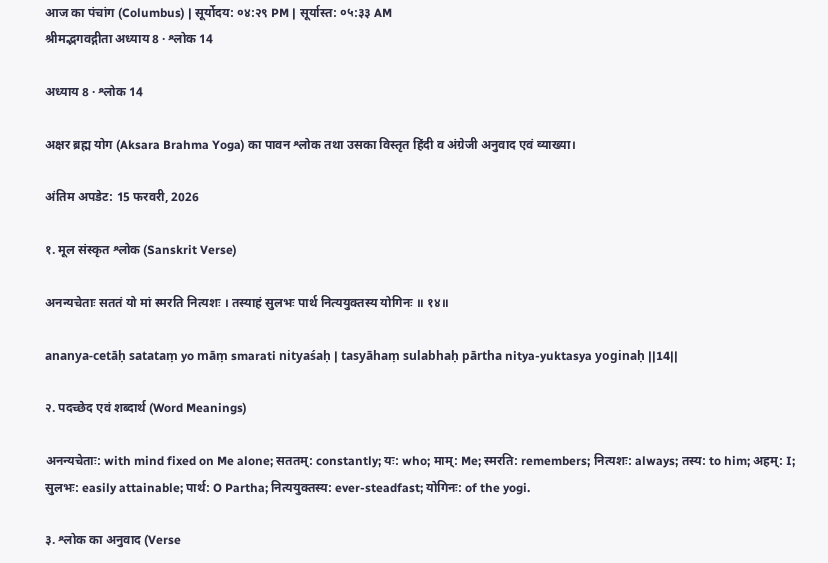आज का पंचांग (Columbus) | सूर्योदय: ०४:२९ PM | सूर्यास्त: ०५:३३ AM
श्रीमद्भगवद्गीता अध्याय 8 · श्लोक 14

अध्याय 8 · श्लोक 14

अक्षर ब्रह्म योग (Aksara Brahma Yoga) का पावन श्लोक तथा उसका विस्तृत हिंदी व अंग्रेजी अनुवाद एवं व्याख्या।

अंतिम अपडेट: 15 फरवरी, 2026

१. मूल संस्कृत श्लोक (Sanskrit Verse)

अनन्यचेताः सततं यो मां स्मरति नित्यशः । तस्याहं सुलभः पार्थ नित्ययुक्तस्य योगिनः ॥ १४॥

ananya-cetāḥ satataṃ yo māṃ smarati nityaśaḥ | tasyāhaṃ sulabhaḥ pārtha nitya-yuktasya yoginaḥ ||14||

२. पदच्छेद एवं शब्दार्थ (Word Meanings)

अनन्यचेताः: with mind fixed on Me alone; सततम्: constantly; यः: who; माम्: Me; स्मरति: remembers; नित्यशः: always; तस्य: to him; अहम्: I; सुलभः: easily attainable; पार्थ: O Partha; नित्ययुक्तस्य: ever-steadfast; योगिनः: of the yogi.

३. श्लोक का अनुवाद (Verse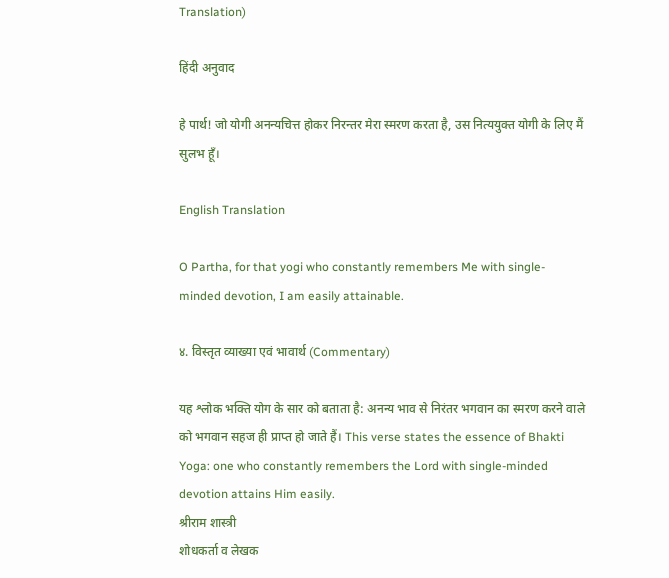Translation)

हिंदी अनुवाद

हे पार्थ! जो योगी अनन्यचित्त होकर निरन्तर मेरा स्मरण करता है, उस नित्ययुक्त योगी के लिए मैं सुलभ हूँ।

English Translation

O Partha, for that yogi who constantly remembers Me with single-minded devotion, I am easily attainable.

४. विस्तृत व्याख्या एवं भावार्थ (Commentary)

यह श्लोक भक्ति योग के सार को बताता है: अनन्य भाव से निरंतर भगवान का स्मरण करने वाले को भगवान सहज ही प्राप्त हो जाते हैं। This verse states the essence of Bhakti Yoga: one who constantly remembers the Lord with single-minded devotion attains Him easily.
श्रीराम शास्त्री
शोधकर्ता व लेखक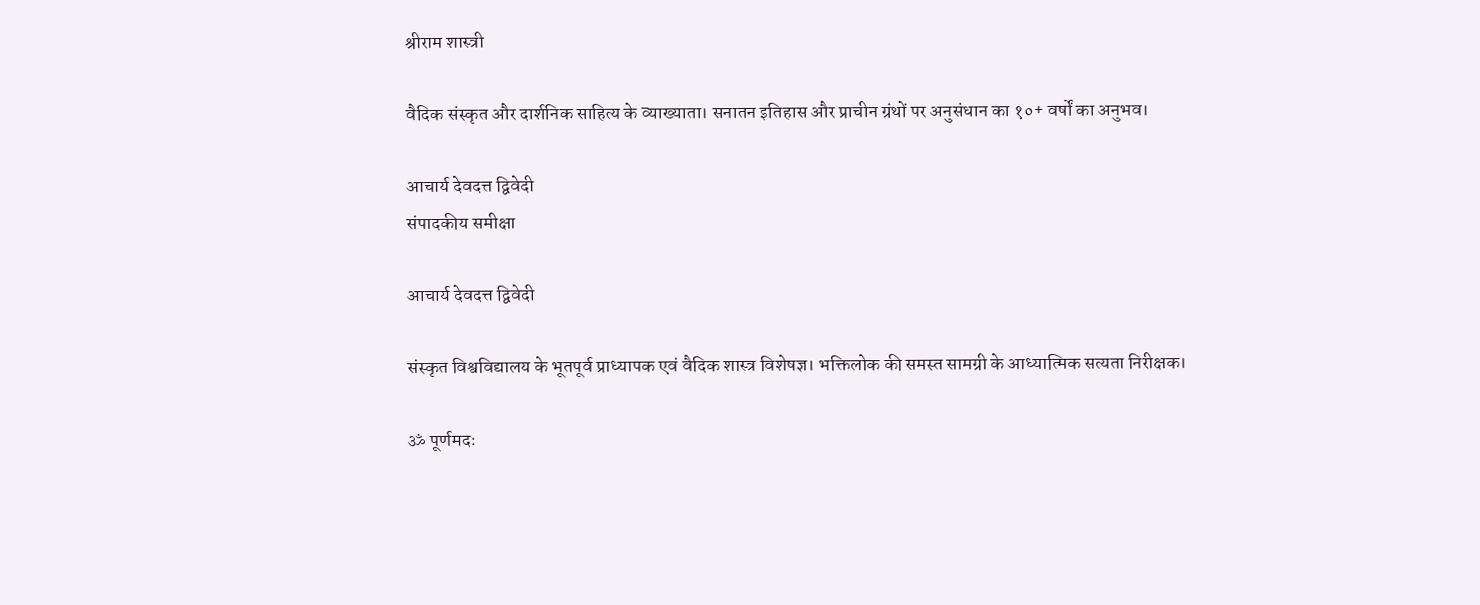श्रीराम शास्त्री

वैदिक संस्कृत और दार्शनिक साहित्य के व्याख्याता। सनातन इतिहास और प्राचीन ग्रंथों पर अनुसंधान का १०+ वर्षों का अनुभव।

आचार्य देवदत्त द्विवेदी
संपादकीय समीक्षा

आचार्य देवदत्त द्विवेदी

संस्कृत विश्वविद्यालय के भूतपूर्व प्राध्यापक एवं वैदिक शास्त्र विशेषज्ञ। भक्तिलोक की समस्त सामग्री के आध्यात्मिक सत्यता निरीक्षक।

ॐ पूर्णमदः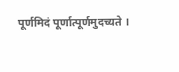पूर्णमिदं पूर्णात्पूर्णमुदच्यते ।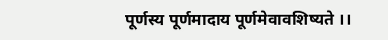पूर्णस्य पूर्णमादाय पूर्णमेवावशिष्यते ।।